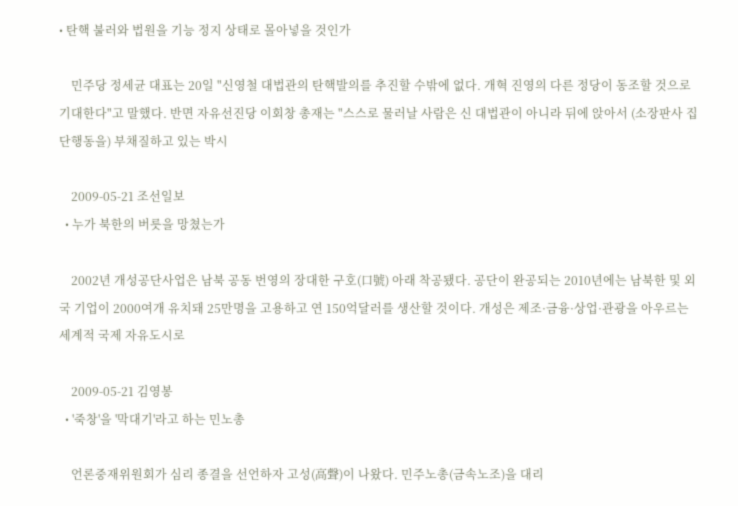• 탄핵 불러와 법원을 기능 정지 상태로 몰아넣을 것인가

    민주당 정세균 대표는 20일 "신영철 대법관의 탄핵발의를 추진할 수밖에 없다. 개혁 진영의 다른 정당이 동조할 것으로 기대한다"고 말했다. 반면 자유선진당 이회창 총재는 "스스로 물러날 사람은 신 대법관이 아니라 뒤에 앉아서 (소장판사 집단행동을) 부채질하고 있는 박시

    2009-05-21 조선일보
  • 누가 북한의 버릇을 망쳤는가

    2002년 개성공단사업은 남북 공동 번영의 장대한 구호(口號) 아래 착공됐다. 공단이 완공되는 2010년에는 남북한 및 외국 기업이 2000여개 유치돼 25만명을 고용하고 연 150억달러를 생산할 것이다. 개성은 제조·금융·상업·관광을 아우르는 세계적 국제 자유도시로

    2009-05-21 김영봉
  • '죽창'을 '막대기'라고 하는 민노총

    언론중재위원회가 심리 종결을 선언하자 고성(高聲)이 나왔다. 민주노총(금속노조)을 대리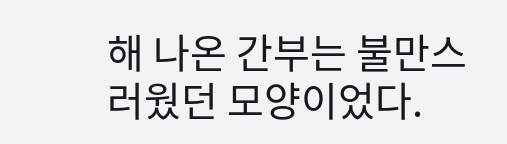해 나온 간부는 불만스러웠던 모양이었다.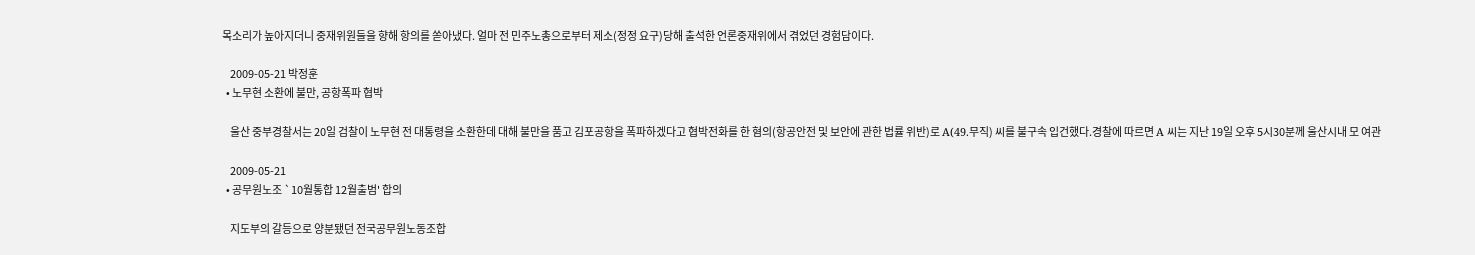목소리가 높아지더니 중재위원들을 향해 항의를 쏟아냈다. 얼마 전 민주노총으로부터 제소(정정 요구)당해 출석한 언론중재위에서 겪었던 경험담이다.

    2009-05-21 박정훈
  • 노무현 소환에 불만, 공항폭파 협박

    울산 중부경찰서는 20일 검찰이 노무현 전 대통령을 소환한데 대해 불만을 품고 김포공항을 폭파하겠다고 협박전화를 한 혐의(항공안전 및 보안에 관한 법률 위반)로 A(49.무직) 씨를 불구속 입건했다.경찰에 따르면 A 씨는 지난 19일 오후 5시30분께 울산시내 모 여관

    2009-05-21
  • 공무원노조 `10월통합 12월출범' 합의

    지도부의 갈등으로 양분됐던 전국공무원노동조합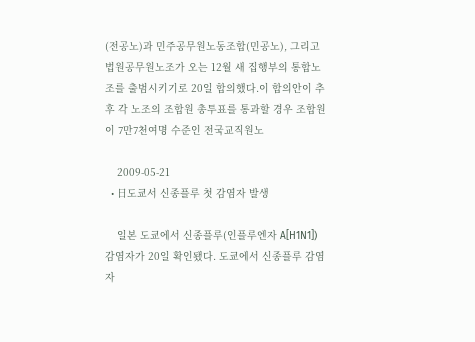(전공노)과 민주공무원노동조합(민공노), 그리고 법원공무원노조가 오는 12월 새 집행부의 통합노조를 출범시키기로 20일 합의했다.이 합의안이 추후 각 노조의 조합원 총투표를 통과할 경우 조합원이 7만7천여명 수준인 전국교직원노

    2009-05-21
  • 日도쿄서 신종플루 첫 감염자 발생

    일본 도쿄에서 신종플루(인플루엔자 A[H1N1]) 감염자가 20일 확인됐다. 도쿄에서 신종플루 감염자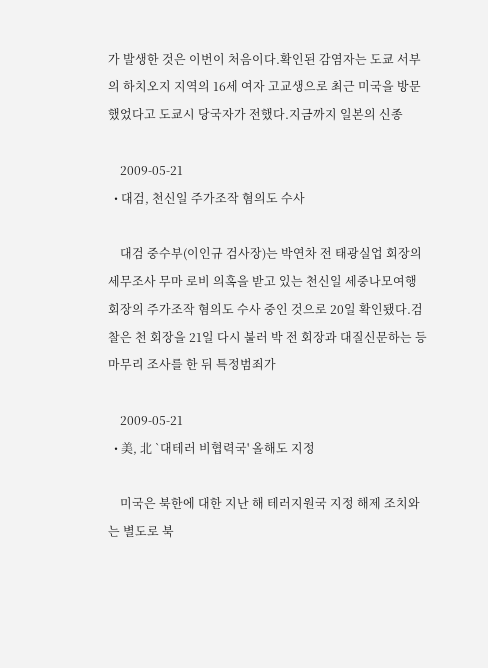가 발생한 것은 이번이 처음이다.확인된 감염자는 도쿄 서부의 하치오지 지역의 16세 여자 고교생으로 최근 미국을 방문했었다고 도쿄시 당국자가 전했다.지금까지 일본의 신종

    2009-05-21
  • 대검, 천신일 주가조작 혐의도 수사

    대검 중수부(이인규 검사장)는 박연차 전 태광실업 회장의 세무조사 무마 로비 의혹을 받고 있는 천신일 세중나모여행 회장의 주가조작 혐의도 수사 중인 것으로 20일 확인됐다.검찰은 천 회장을 21일 다시 불러 박 전 회장과 대질신문하는 등 마무리 조사를 한 뒤 특정범죄가

    2009-05-21
  • 美, 北 `대테러 비협력국' 올해도 지정

    미국은 북한에 대한 지난 해 테러지원국 지정 해제 조치와는 별도로 북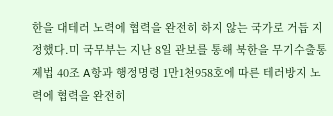한을 대테러 노력에 협력을 완전히 하지 않는 국가로 거듭 지정했다.미 국무부는 지난 8일 관보를 통해 북한을 무기수출통제법 40조 A항과 행정명령 1만1천958호에 따른 테러방지 노력에 협력을 완전히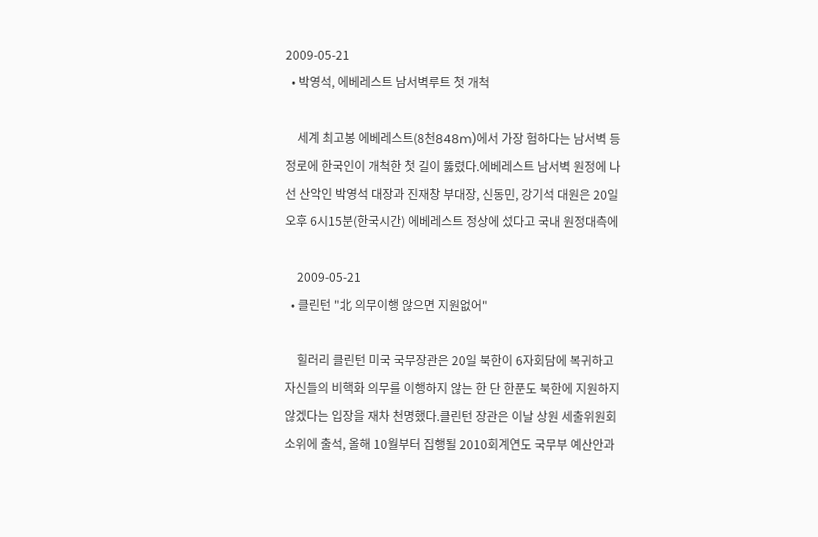2009-05-21
  • 박영석, 에베레스트 남서벽루트 첫 개척

    세계 최고봉 에베레스트(8천848m)에서 가장 험하다는 남서벽 등정로에 한국인이 개척한 첫 길이 뚫렸다.에베레스트 남서벽 원정에 나선 산악인 박영석 대장과 진재창 부대장, 신동민, 강기석 대원은 20일 오후 6시15분(한국시간) 에베레스트 정상에 섰다고 국내 원정대측에

    2009-05-21
  • 클린턴 "北 의무이행 않으면 지원없어"

    힐러리 클린턴 미국 국무장관은 20일 북한이 6자회담에 복귀하고 자신들의 비핵화 의무를 이행하지 않는 한 단 한푼도 북한에 지원하지 않겠다는 입장을 재차 천명했다.클린턴 장관은 이날 상원 세출위원회 소위에 출석, 올해 10월부터 집행될 2010회계연도 국무부 예산안과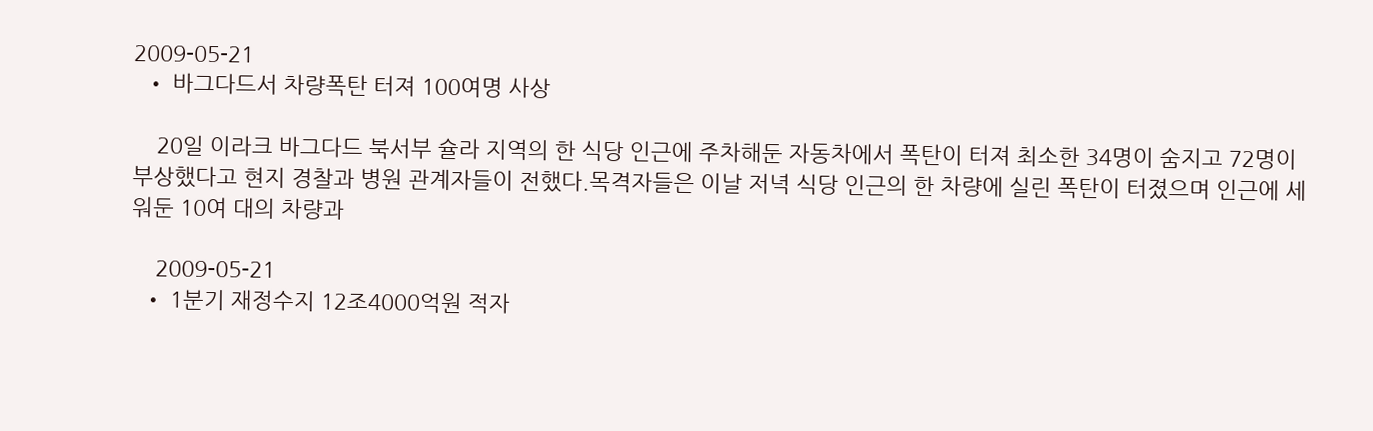2009-05-21
  • 바그다드서 차량폭탄 터져 100여명 사상

    20일 이라크 바그다드 북서부 슐라 지역의 한 식당 인근에 주차해둔 자동차에서 폭탄이 터져 최소한 34명이 숨지고 72명이 부상했다고 현지 경찰과 병원 관계자들이 전했다.목격자들은 이날 저녁 식당 인근의 한 차량에 실린 폭탄이 터졌으며 인근에 세워둔 10여 대의 차량과

    2009-05-21
  • 1분기 재정수지 12조4000억원 적자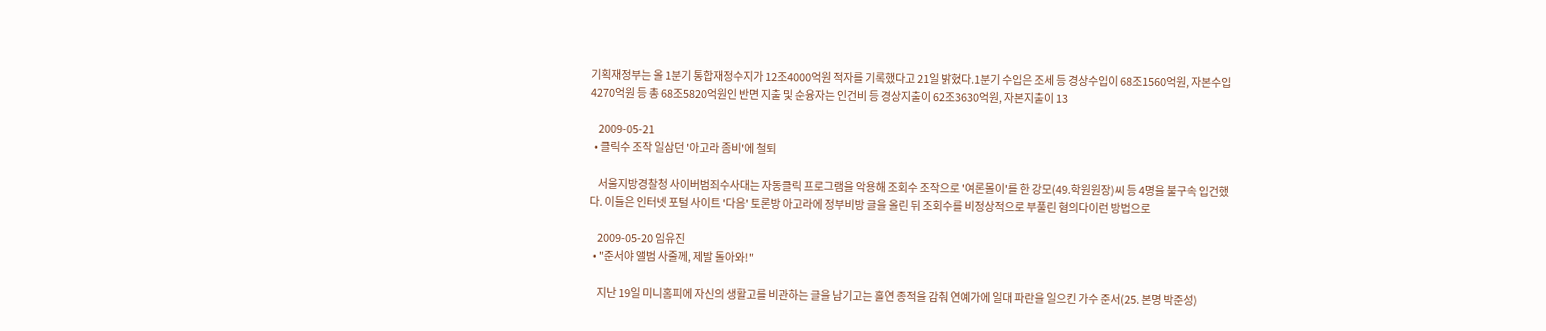기획재정부는 올 1분기 통합재정수지가 12조4000억원 적자를 기록했다고 21일 밝혔다.1분기 수입은 조세 등 경상수입이 68조1560억원, 자본수입 4270억원 등 총 68조5820억원인 반면 지출 및 순융자는 인건비 등 경상지출이 62조3630억원, 자본지출이 13

    2009-05-21
  • 클릭수 조작 일삼던 '아고라 좀비'에 철퇴

    서울지방경찰청 사이버범죄수사대는 자동클릭 프로그램을 악용해 조회수 조작으로 '여론몰이'를 한 강모(49.학원원장)씨 등 4명을 불구속 입건했다. 이들은 인터넷 포털 사이트 '다음' 토론방 아고라에 정부비방 글을 올린 뒤 조회수를 비정상적으로 부풀린 혐의다이런 방법으로

    2009-05-20 임유진
  • "준서야 앨범 사줄께, 제발 돌아와!"

    지난 19일 미니홈피에 자신의 생활고를 비관하는 글을 남기고는 홀연 종적을 감춰 연예가에 일대 파란을 일으킨 가수 준서(25. 본명 박준성)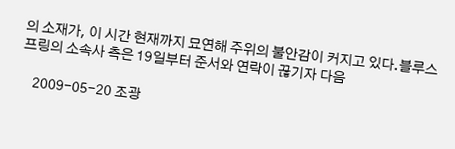의 소재가, 이 시간 현재까지 묘연해 주위의 불안감이 커지고 있다.블루스프링의 소속사 측은 19일부터 준서와 연락이 끊기자 다음

    2009-05-20 조광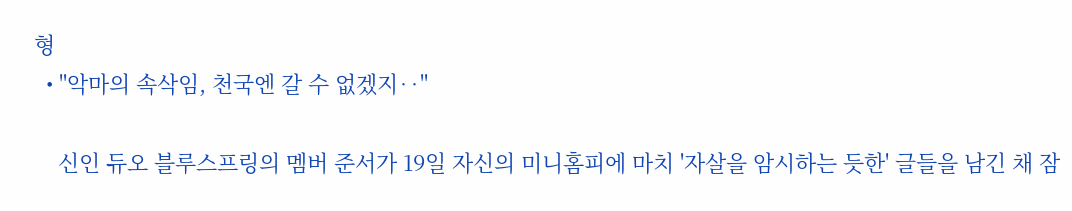형
  • "악마의 속삭임, 천국엔 갈 수 없겠지‥"

    신인 듀오 블루스프링의 멤버 준서가 19일 자신의 미니홈피에 마치 '자살을 암시하는 듯한' 글들을 남긴 채 잠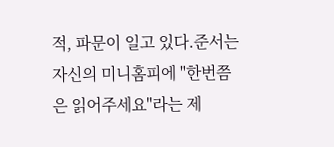적, 파문이 일고 있다.준서는 자신의 미니홈피에 "한번쯤은 읽어주세요"라는 제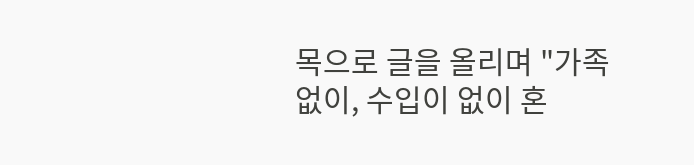목으로 글을 올리며 "가족없이, 수입이 없이 혼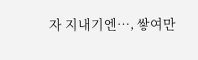자 지내기엔…, 쌓여만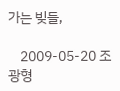가는 빚들,

    2009-05-20 조광형